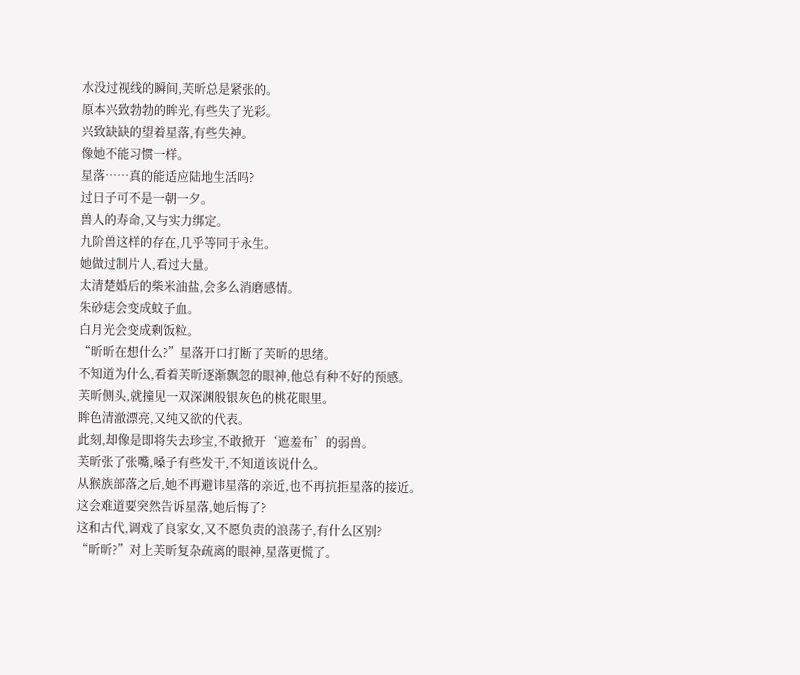水没过视线的瞬间,芙昕总是紧张的。
原本兴致勃勃的眸光,有些失了光彩。
兴致缺缺的望着星落,有些失神。
像她不能习惯一样。
星落……真的能适应陆地生活吗?
过日子可不是一朝一夕。
兽人的寿命,又与实力绑定。
九阶兽这样的存在,几乎等同于永生。
她做过制片人,看过大量。
太清楚婚后的柴米油盐,会多么消磨感情。
朱砂痣会变成蚊子血。
白月光会变成剩饭粒。
“昕昕在想什么?”星落开口打断了芙昕的思绪。
不知道为什么,看着芙昕逐渐飘忽的眼神,他总有种不好的预感。
芙昕侧头,就撞见一双深渊般银灰色的桃花眼里。
眸色清澈漂亮,又纯又欲的代表。
此刻,却像是即将失去珍宝,不敢掀开‘遮羞布’的弱兽。
芙昕张了张嘴,嗓子有些发干,不知道该说什么。
从猴族部落之后,她不再避讳星落的亲近,也不再抗拒星落的接近。
这会难道要突然告诉星落,她后悔了?
这和古代,调戏了良家女,又不愿负责的浪荡子,有什么区别?
“昕昕?”对上芙昕复杂疏离的眼神,星落更慌了。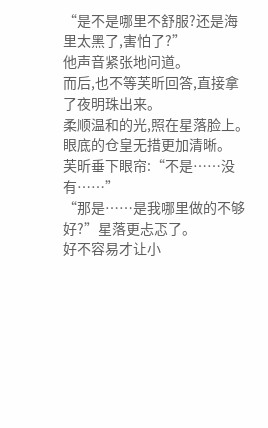“是不是哪里不舒服?还是海里太黑了,害怕了?”
他声音紧张地问道。
而后,也不等芙昕回答,直接拿了夜明珠出来。
柔顺温和的光,照在星落脸上。
眼底的仓皇无措更加清晰。
芙昕垂下眼帘:“不是……没有……”
“那是……是我哪里做的不够好?”星落更忐忑了。
好不容易才让小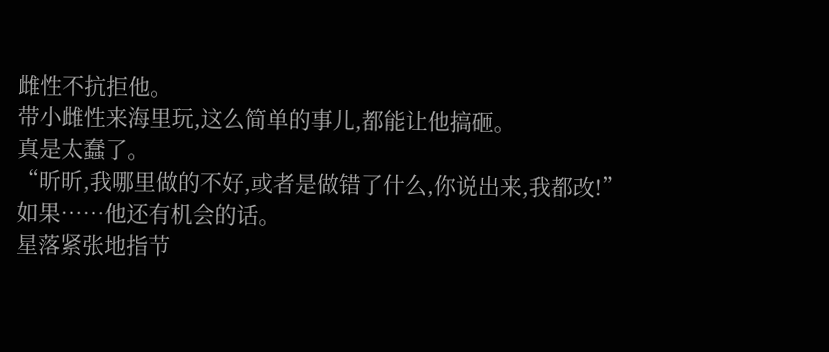雌性不抗拒他。
带小雌性来海里玩,这么简单的事儿,都能让他搞砸。
真是太蠢了。
“昕昕,我哪里做的不好,或者是做错了什么,你说出来,我都改!”
如果……他还有机会的话。
星落紧张地指节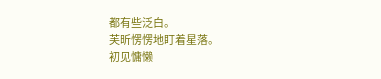都有些泛白。
芙昕愣愣地盯着星落。
初见慵懒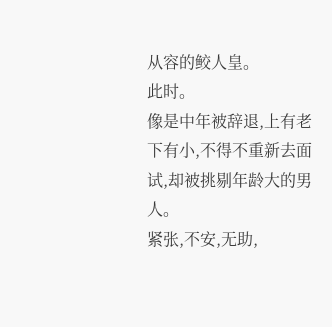从容的鲛人皇。
此时。
像是中年被辞退,上有老下有小,不得不重新去面试,却被挑剔年龄大的男人。
紧张,不安,无助,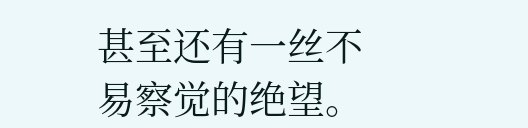甚至还有一丝不易察觉的绝望。